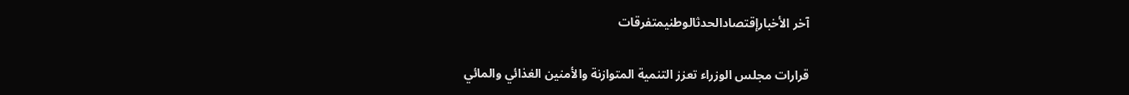آخر الأخبارإقتصادالحدثالوطنيمتفرقات

قرارات مجلس الوزراء تعزز التنمية المتوازنة والأمنين الغذائي والمائي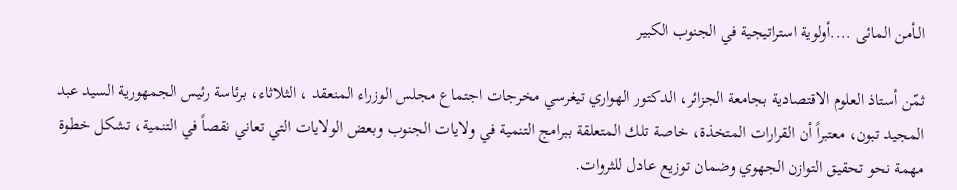الـأمن المائى ....أولوية استراتيجية في الجنوب الكبير

ثمّن أستاذ العلوم الاقتصادية بجامعة الجزائر، الدكتور الهواري تيغرسي مخرجات اجتماع مجلس الوزراء المنعقد ، الثلاثاء، برئاسة رئيس الجمهورية السيد عبد المجيد تبون، معتبراً أن القرارات المتخذة، خاصة تلك المتعلقة ببرامج التنمية في ولايات الجنوب وبعض الولايات التي تعاني نقصاً في التنمية، تشكل خطوة مهمة نحو تحقيق التوازن الجهوي وضمان توزيع عادل للثروات.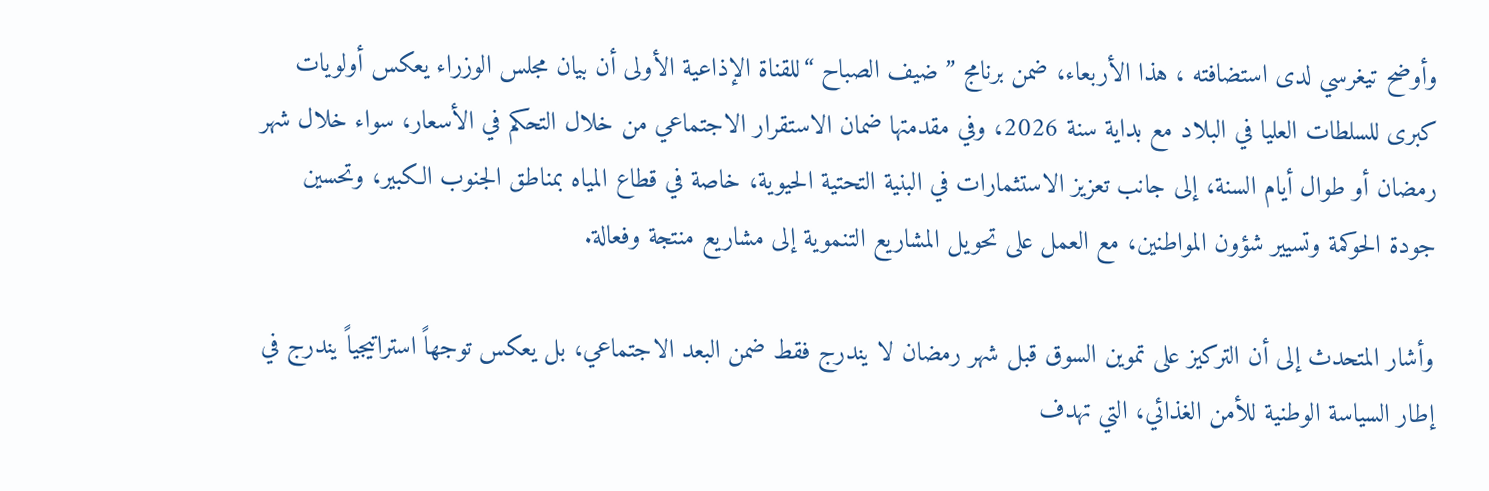وأوضح تيغرسي لدى استضافته ، هذا الأربعاء، ضمن برنامج ” ضيف الصباح “للقناة الإذاعية الأولى أن بيان مجلس الوزراء يعكس أولويات كبرى للسلطات العليا في البلاد مع بداية سنة 2026، وفي مقدمتها ضمان الاستقرار الاجتماعي من خلال التحكم في الأسعار، سواء خلال شهر رمضان أو طوال أيام السنة، إلى جانب تعزيز الاستثمارات في البنية التحتية الحيوية، خاصة في قطاع المياه بمناطق الجنوب الكبير، وتحسين جودة الحوكمة وتسيير شؤون المواطنين، مع العمل على تحويل المشاريع التنموية إلى مشاريع منتجة وفعالة.

وأشار المتحدث إلى أن التركيز على تموين السوق قبل شهر رمضان لا يندرج فقط ضمن البعد الاجتماعي، بل يعكس توجهاً استراتيجياً يندرج في إطار السياسة الوطنية للأمن الغذائي، التي تهدف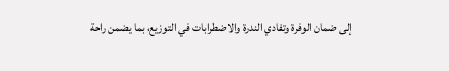إلى ضمان الوفرة وتفادي الندرة والاضطرابات في التوزيع، بما يضمن راحة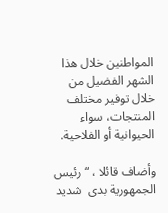المواطنين خلال هذا الشهر الفضيل من خلال توفير مختلف المنتجات، سواء الحيوانية أو الفلاحية.

وأضاف قائلا ، “رئيس الجمهورية بدى  شديد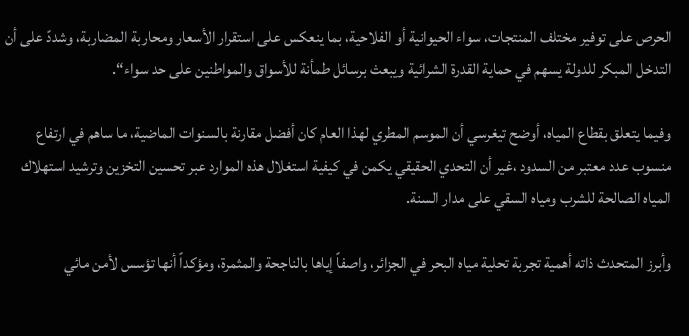الحرص على توفير مختلف المنتجات، سواء الحيوانية أو الفلاحية، بما ينعكس على استقرار الأسعار ومحاربة المضاربة، وشددً على أن التدخل المبكر للدولة يسهم في حماية القدرة الشرائية ويبعث برسائل طمأنة للأسواق والمواطنين على حد سواء“.

وفيما يتعلق بقطاع المياه، أوضح تيغرسي أن الموسم المطري لهذا العام كان أفضل مقارنة بالسنوات الماضية، ما ساهم في ارتفاع منسوب عدد معتبر من السدود ،غير أن التحدي الحقيقي يكمن في كيفية استغلال هذه الموارد عبر تحسين التخزين وترشيد استهلاك المياه الصالحة للشرب ومياه السقي على مدار السنة.

وأبرز المتحدث ذاته أهمية تجربة تحلية مياه البحر في الجزائر، واصفاً إياها بالناجحة والمثمرة، ومؤكداً أنها تؤسس لأمن مائي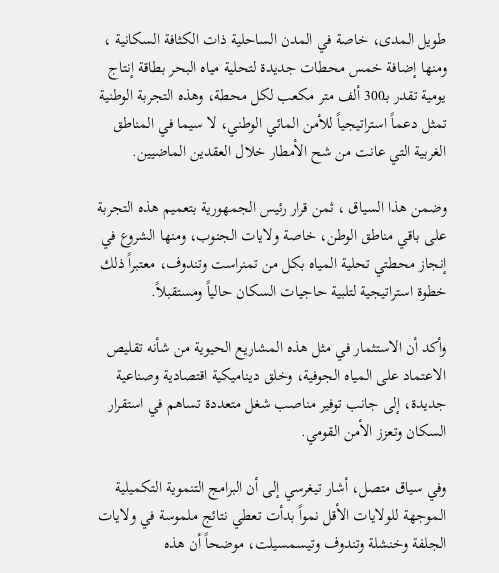طويل المدى، خاصة في المدن الساحلية ذات الكثافة السكانية ، ومنها إضافة خمس محطات جديدة لتحلية مياه البحر بطاقة إنتاج يومية تقدر بـ300 ألف متر مكعب لكل محطة، وهذه التجربة الوطنية تمثل دعماً استراتيجياً للأمن المائي الوطني، لا سيما في المناطق الغربية التي عانت من شح الأمطار خلال العقدين الماضيين.

وضمن هذا السياق ، ثمن قرار رئيس الجمهورية بتعميم هذه التجربة على باقي مناطق الوطن، خاصة ولايات الجنوب، ومنها الشروع في إنجاز محطتي تحلية المياه بكل من تمنراست وتندوف، معتبراً ذلك خطوة استراتيجية لتلبية حاجيات السكان حالياً ومستقبلاً.

وأكد أن الاستثمار في مثل هذه المشاريع الحيوية من شأنه تقليص الاعتماد على المياه الجوفية، وخلق ديناميكية اقتصادية وصناعية جديدة، إلى جانب توفير مناصب شغل متعددة تساهم في استقرار السكان وتعزز الأمن القومي.

وفي سياق متصل، أشار تيغرسي إلى أن البرامج التنموية التكميلية الموجهة للولايات الأقل نمواً بدأت تعطي نتائج ملموسة في ولايات الجلفة وخنشلة وتندوف وتيسمسيلت، موضحاً أن هذه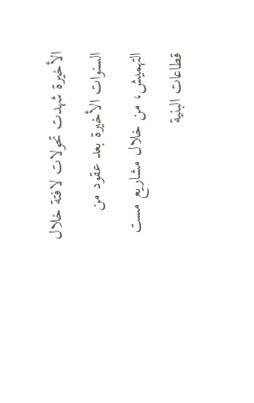الأخيرة شهدت تحولات لافتة خلال السنوات الأخيرة بعد عقود من التهميش، من خلال مشاريع مست قطاعات البنية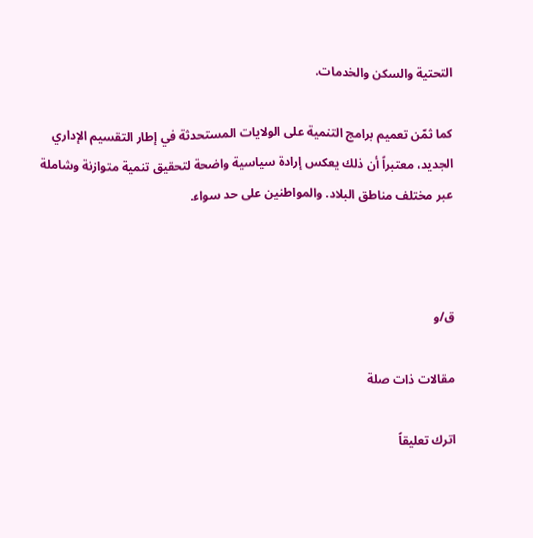التحتية والسكن والخدمات.

كما ثمّن تعميم برامج التنمية على الولايات المستحدثة في إطار التقسيم الإداري الجديد، معتبراً أن ذلك يعكس إرادة سياسية واضحة لتحقيق تنمية متوازنة وشاملة عبر مختلف مناطق البلاد. والمواطنين على حد سواء.



ق/و

مقالات ذات صلة

اترك تعليقاً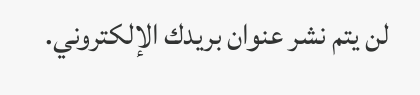لن يتم نشر عنوان بريدك الإلكتروني.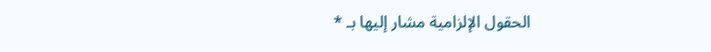الحقول الإلزامية مشار إليها بـ *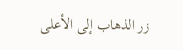زر الذهاب إلى الأعلى